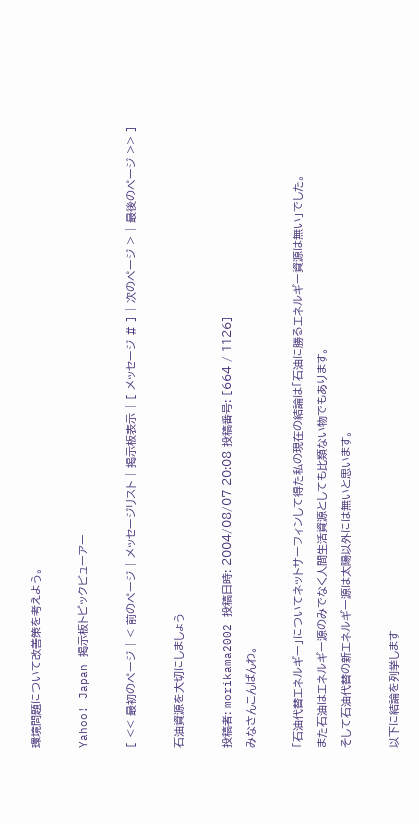環境問題について改善策を考えよう。

Yahoo! Japan 掲示板トピックビューアー

[ << 最初のページ | < 前のページ | メッセージリスト | 掲示板表示 | [ メッセージ # ] | 次のページ > | 最後のページ >> ]

石油資源を大切にしましょう

投稿者: morikama2002 投稿日時: 2004/08/07 20:08 投稿番号: [664 / 1126]
みなさんこんばんわ。

「石油代替エネルギー」についてネットサーフィンして得た私の現在の結論は「石油に勝るエネルギー資源は無い」でした。
また石油はエネルギー源のみでなく人間生活資源としても比類ない物でもあります。
そして石油代替の新エネルギー源は太陽以外には無いと思います。

以下に結論を列挙します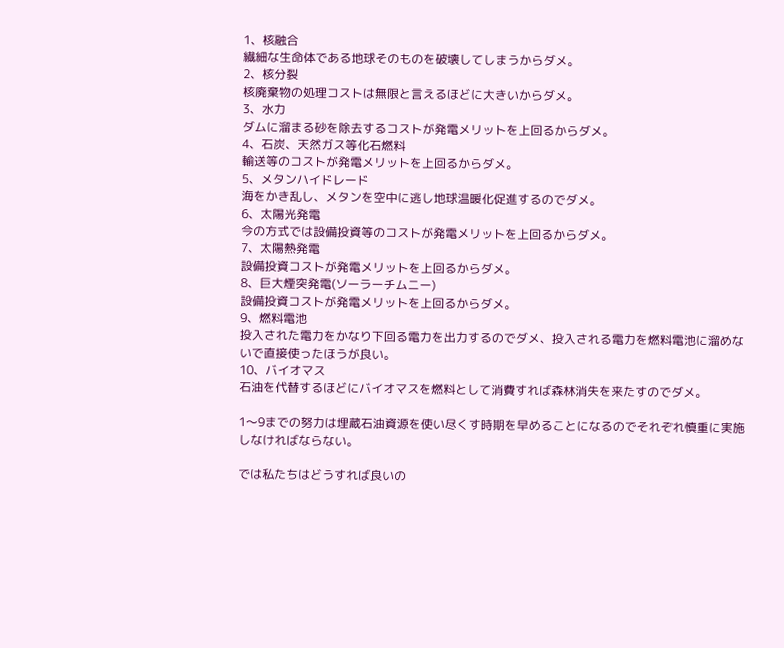1、核融合
繊細な生命体である地球そのものを破壊してしまうからダメ。
2、核分裂
核廃棄物の処理コストは無限と言えるほどに大きいからダメ。
3、水力
ダムに溜まる砂を除去するコストが発電メリットを上回るからダメ。
4、石炭、天然ガス等化石燃料
輸送等のコストが発電メリットを上回るからダメ。
5、メタンハイドレード
海をかき乱し、メタンを空中に逃し地球温暖化促進するのでダメ。
6、太陽光発電
今の方式では設備投資等のコストが発電メリットを上回るからダメ。
7、太陽熱発電
設備投資コストが発電メリットを上回るからダメ。
8、巨大煙突発電(ソーラーチムニー)
設備投資コストが発電メリットを上回るからダメ。
9、燃料電池
投入された電力をかなり下回る電力を出力するのでダメ、投入される電力を燃料電池に溜めないで直接使ったほうが良い。
10、バイオマス
石油を代替するほどにバイオマスを燃料として消費すれば森林消失を来たすのでダメ。

1〜9までの努力は埋蔵石油資源を使い尽くす時期を早めることになるのでそれぞれ慎重に実施しなければならない。

では私たちはどうすれば良いの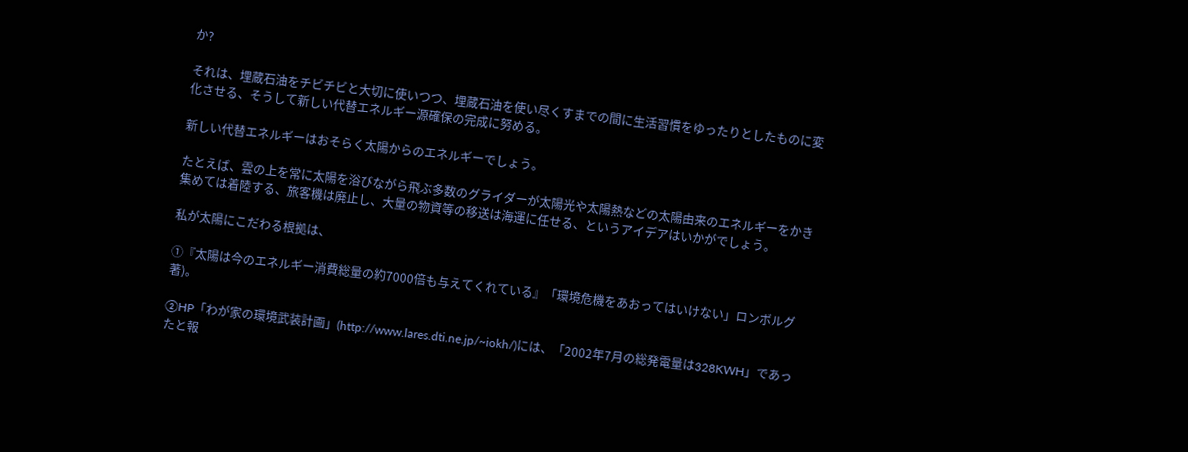か?

それは、埋蔵石油をチビチビと大切に使いつつ、埋蔵石油を使い尽くすまでの間に生活習慣をゆったりとしたものに変化させる、そうして新しい代替エネルギー源確保の完成に努める。

新しい代替エネルギーはおそらく太陽からのエネルギーでしょう。

たとえば、雲の上を常に太陽を浴びながら飛ぶ多数のグライダーが太陽光や太陽熱などの太陽由来のエネルギーをかき集めては着陸する、旅客機は廃止し、大量の物資等の移送は海運に任せる、というアイデアはいかがでしょう。

私が太陽にこだわる根拠は、

①『太陽は今のエネルギー消費総量の約7000倍も与えてくれている』「環境危機をあおってはいけない」ロンボルグ著)。

②HP「わが家の環境武装計画」(http://www.lares.dti.ne.jp/~iokh/)には、「2002年7月の総発電量は328KWH」であったと報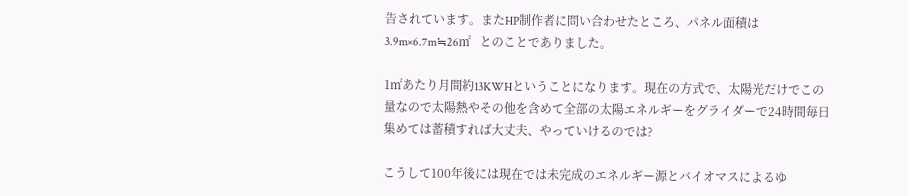告されています。またHP制作者に問い合わせたところ、パネル面積は3.9m×6.7m≒26㎡   とのことでありました。

1㎡あたり月間約13KWHということになります。現在の方式で、太陽光だけでこの量なので太陽熱やその他を含めて全部の太陽エネルギーをグライダーで24時間毎日集めては蓄積すれば大丈夫、やっていけるのでは?

こうして100年後には現在では未完成のエネルギー源とバイオマスによるゆ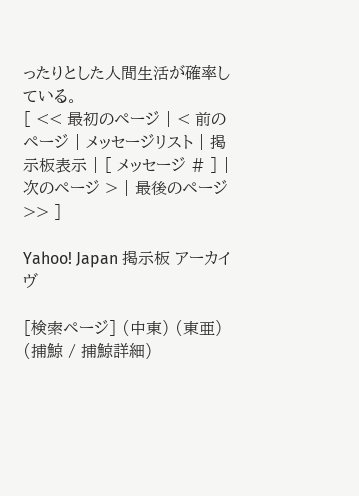ったりとした人間生活が確率している。
[ << 最初のページ | < 前のページ | メッセージリスト | 掲示板表示 | [ メッセージ # ] | 次のページ > | 最後のページ >> ]

Yahoo! Japan 掲示板 アーカイヴ

[検索ページ] (中東) (東亜) (捕鯨 / 捕鯨詳細)